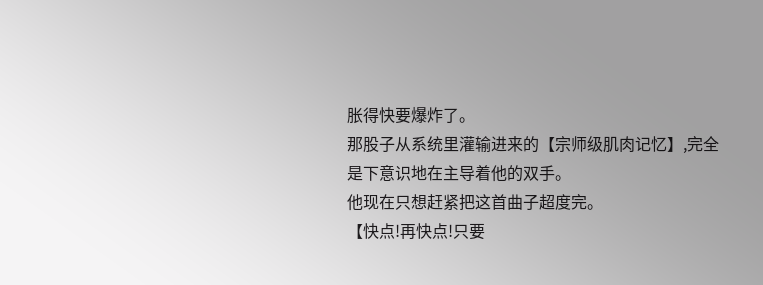胀得快要爆炸了。
那股子从系统里灌输进来的【宗师级肌肉记忆】,完全是下意识地在主导着他的双手。
他现在只想赶紧把这首曲子超度完。
【快点!再快点!只要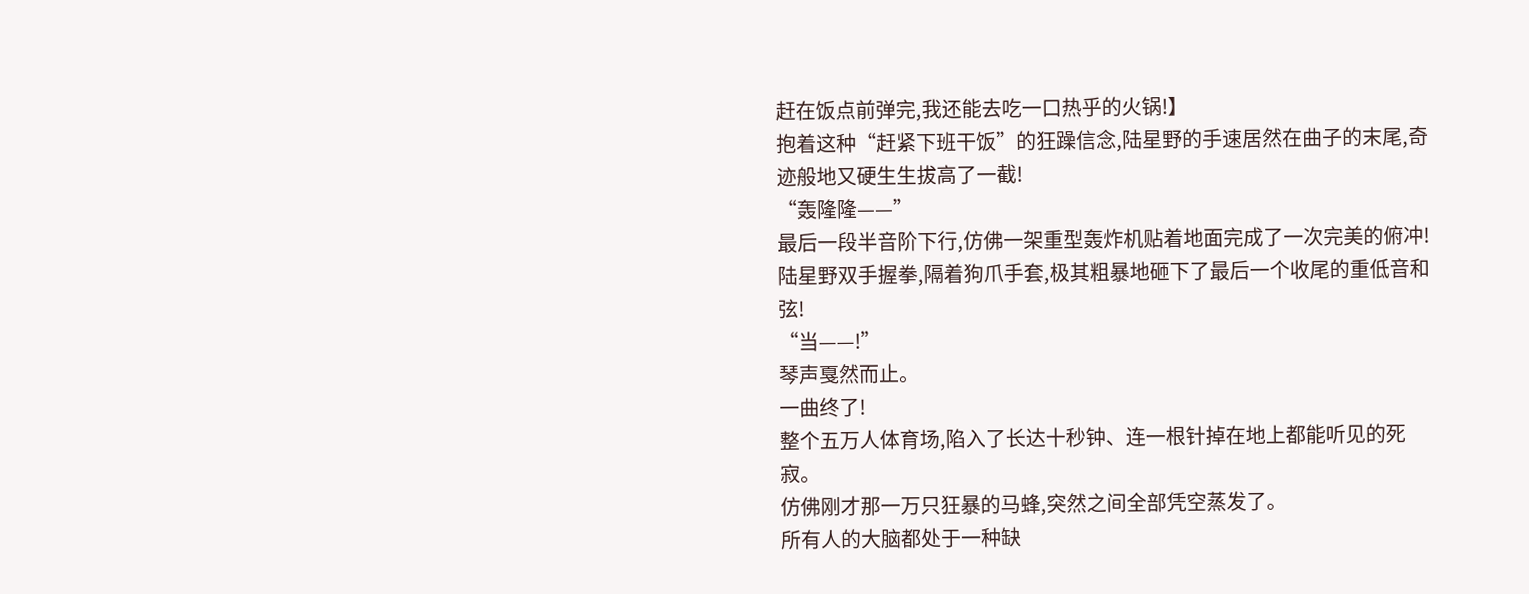赶在饭点前弹完,我还能去吃一口热乎的火锅!】
抱着这种“赶紧下班干饭”的狂躁信念,陆星野的手速居然在曲子的末尾,奇迹般地又硬生生拔高了一截!
“轰隆隆——”
最后一段半音阶下行,仿佛一架重型轰炸机贴着地面完成了一次完美的俯冲!
陆星野双手握拳,隔着狗爪手套,极其粗暴地砸下了最后一个收尾的重低音和弦!
“当——!”
琴声戛然而止。
一曲终了!
整个五万人体育场,陷入了长达十秒钟、连一根针掉在地上都能听见的死寂。
仿佛刚才那一万只狂暴的马蜂,突然之间全部凭空蒸发了。
所有人的大脑都处于一种缺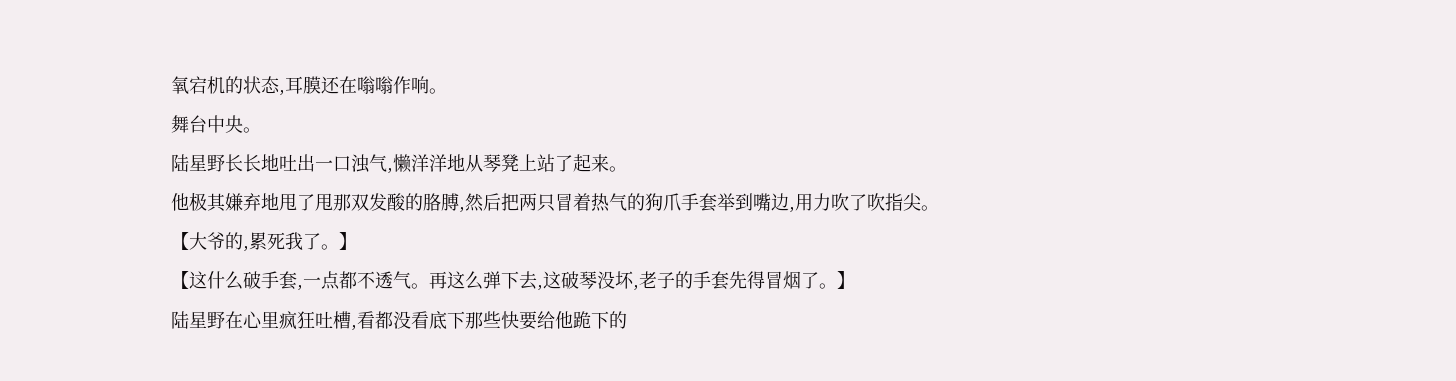氧宕机的状态,耳膜还在嗡嗡作响。
舞台中央。
陆星野长长地吐出一口浊气,懒洋洋地从琴凳上站了起来。
他极其嫌弃地甩了甩那双发酸的胳膊,然后把两只冒着热气的狗爪手套举到嘴边,用力吹了吹指尖。
【大爷的,累死我了。】
【这什么破手套,一点都不透气。再这么弹下去,这破琴没坏,老子的手套先得冒烟了。】
陆星野在心里疯狂吐槽,看都没看底下那些快要给他跪下的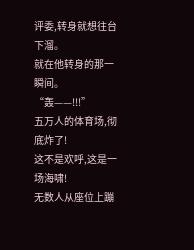评委,转身就想往台下溜。
就在他转身的那一瞬间。
“轰——!!!”
五万人的体育场,彻底炸了!
这不是欢呼,这是一场海啸!
无数人从座位上蹦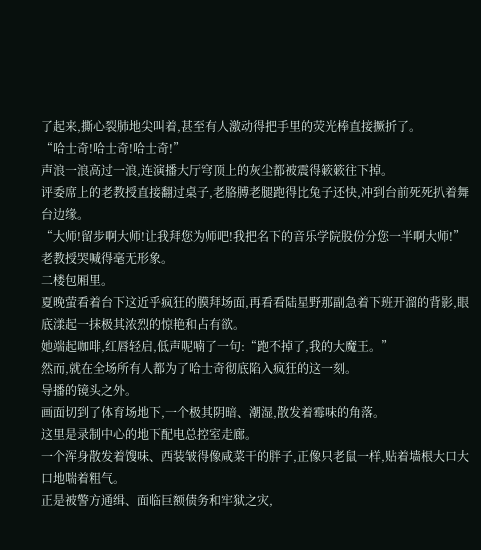了起来,撕心裂肺地尖叫着,甚至有人激动得把手里的荧光棒直接撅折了。
“哈士奇!哈士奇!哈士奇!”
声浪一浪高过一浪,连演播大厅穹顶上的灰尘都被震得簌簌往下掉。
评委席上的老教授直接翻过桌子,老胳膊老腿跑得比兔子还快,冲到台前死死扒着舞台边缘。
“大师!留步啊大师!让我拜您为师吧!我把名下的音乐学院股份分您一半啊大师!”老教授哭喊得毫无形象。
二楼包厢里。
夏晚萤看着台下这近乎疯狂的膜拜场面,再看看陆星野那副急着下班开溜的背影,眼底漾起一抹极其浓烈的惊艳和占有欲。
她端起咖啡,红唇轻启,低声呢喃了一句:“跑不掉了,我的大魔王。”
然而,就在全场所有人都为了哈士奇彻底陷入疯狂的这一刻。
导播的镜头之外。
画面切到了体育场地下,一个极其阴暗、潮湿,散发着霉味的角落。
这里是录制中心的地下配电总控室走廊。
一个浑身散发着馊味、西装皱得像咸菜干的胖子,正像只老鼠一样,贴着墙根大口大口地喘着粗气。
正是被警方通缉、面临巨额债务和牢狱之灾,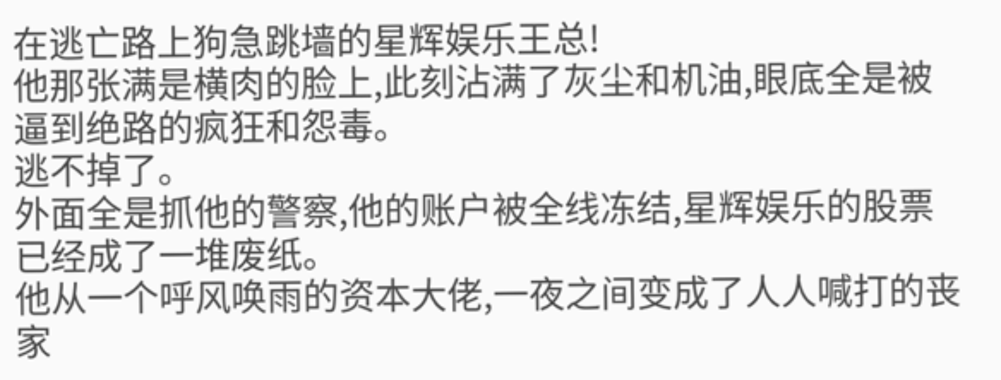在逃亡路上狗急跳墙的星辉娱乐王总!
他那张满是横肉的脸上,此刻沾满了灰尘和机油,眼底全是被逼到绝路的疯狂和怨毒。
逃不掉了。
外面全是抓他的警察,他的账户被全线冻结,星辉娱乐的股票已经成了一堆废纸。
他从一个呼风唤雨的资本大佬,一夜之间变成了人人喊打的丧家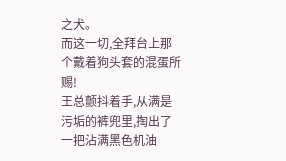之犬。
而这一切,全拜台上那个戴着狗头套的混蛋所赐!
王总颤抖着手,从满是污垢的裤兜里,掏出了一把沾满黑色机油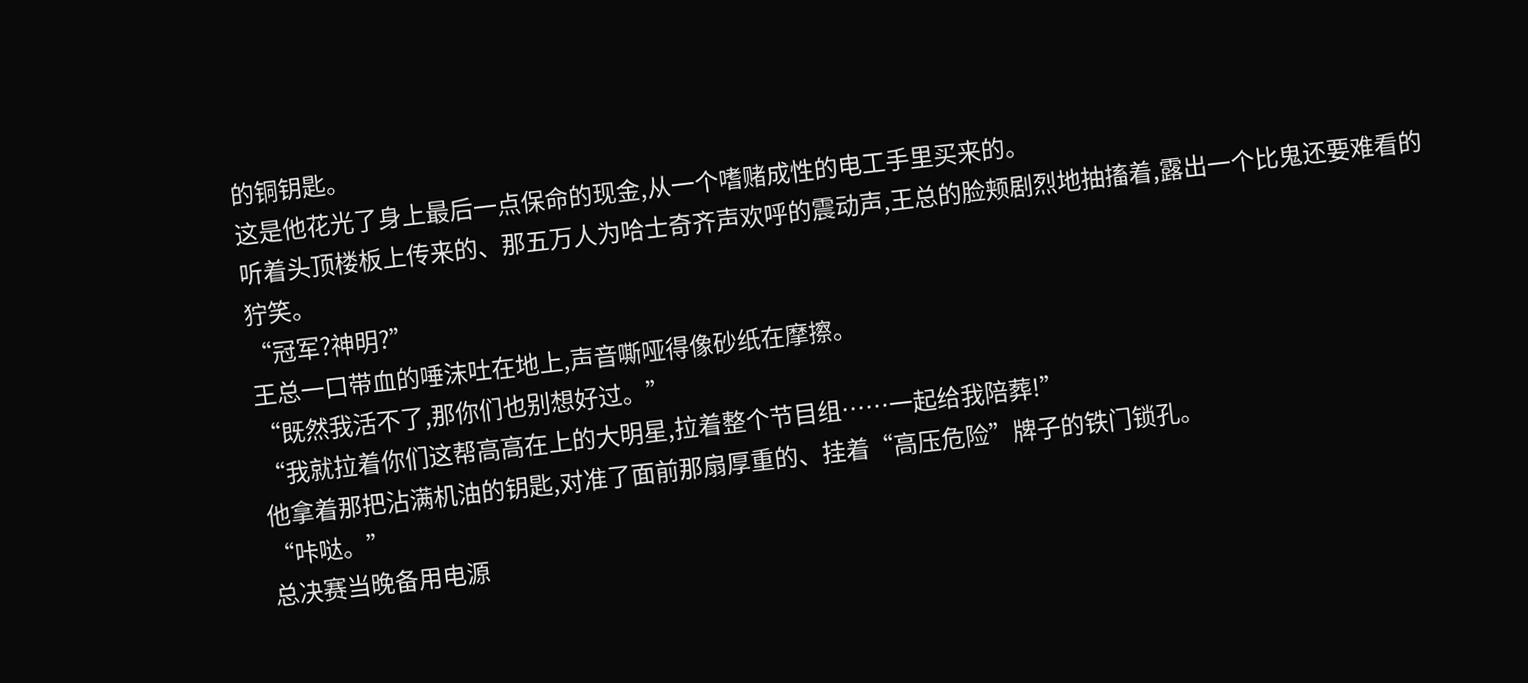的铜钥匙。
这是他花光了身上最后一点保命的现金,从一个嗜赌成性的电工手里买来的。
听着头顶楼板上传来的、那五万人为哈士奇齐声欢呼的震动声,王总的脸颊剧烈地抽搐着,露出一个比鬼还要难看的狞笑。
“冠军?神明?”
王总一口带血的唾沫吐在地上,声音嘶哑得像砂纸在摩擦。
“既然我活不了,那你们也别想好过。”
“我就拉着你们这帮高高在上的大明星,拉着整个节目组……一起给我陪葬!”
他拿着那把沾满机油的钥匙,对准了面前那扇厚重的、挂着“高压危险”牌子的铁门锁孔。
“咔哒。”
总决赛当晚备用电源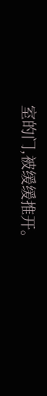室的门,被缓缓推开。